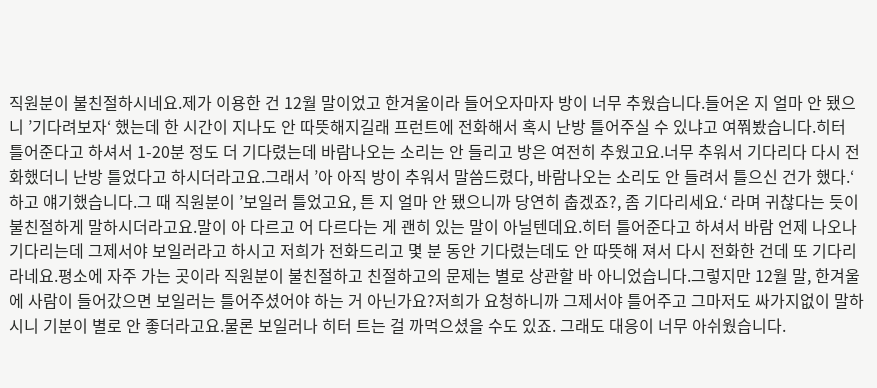직원분이 불친절하시네요.제가 이용한 건 12월 말이었고 한겨울이라 들어오자마자 방이 너무 추웠습니다.들어온 지 얼마 안 됐으니 ’기다려보자‘ 했는데 한 시간이 지나도 안 따뜻해지길래 프런트에 전화해서 혹시 난방 틀어주실 수 있냐고 여쭤봤습니다.히터 틀어준다고 하셔서 1-20분 정도 더 기다렸는데 바람나오는 소리는 안 들리고 방은 여전히 추웠고요.너무 추워서 기다리다 다시 전화했더니 난방 틀었다고 하시더라고요.그래서 ’아 아직 방이 추워서 말씀드렸다, 바람나오는 소리도 안 들려서 틀으신 건가 했다.‘ 하고 얘기했습니다.그 때 직원분이 ’보일러 틀었고요, 튼 지 얼마 안 됐으니까 당연히 춥겠죠?, 좀 기다리세요.‘ 라며 귀찮다는 듯이 불친절하게 말하시더라고요.말이 아 다르고 어 다르다는 게 괜히 있는 말이 아닐텐데요.히터 틀어준다고 하셔서 바람 언제 나오나 기다리는데 그제서야 보일러라고 하시고 저희가 전화드리고 몇 분 동안 기다렸는데도 안 따뜻해 져서 다시 전화한 건데 또 기다리라네요.평소에 자주 가는 곳이라 직원분이 불친절하고 친절하고의 문제는 별로 상관할 바 아니었습니다.그렇지만 12월 말, 한겨울에 사람이 들어갔으면 보일러는 틀어주셨어야 하는 거 아닌가요?저희가 요청하니까 그제서야 틀어주고 그마저도 싸가지없이 말하시니 기분이 별로 안 좋더라고요.물론 보일러나 히터 트는 걸 까먹으셨을 수도 있죠. 그래도 대응이 너무 아쉬웠습니다.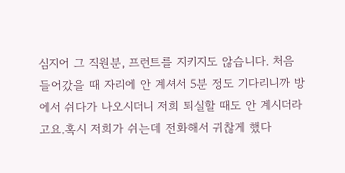심지어 그 직원분, 프런트를 지키지도 않습니다. 처음 들어갔을 때 자리에 안 계셔서 5분 정도 기다리니까 방에서 쉬다가 나오시더니 저희 퇴실할 때도 안 계시더라고요.혹시 저희가 쉬는데 전화해서 귀찮게 했다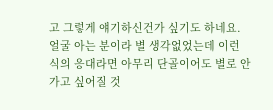고 그렇게 얘기하신건가 싶기도 하네요.얼굴 아는 분이라 별 생각없었는데 이런 식의 응대라면 아무리 단골이어도 별로 안 가고 싶어질 것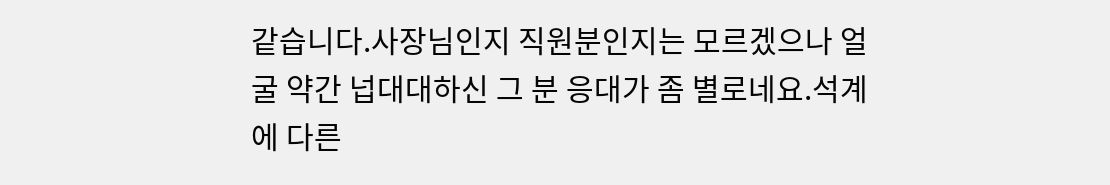같습니다.사장님인지 직원분인지는 모르겠으나 얼굴 약간 넙대대하신 그 분 응대가 좀 별로네요.석계에 다른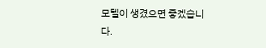모텔이 생겼으면 좋겠습니다.